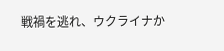戦禍を逃れ、ウクライナか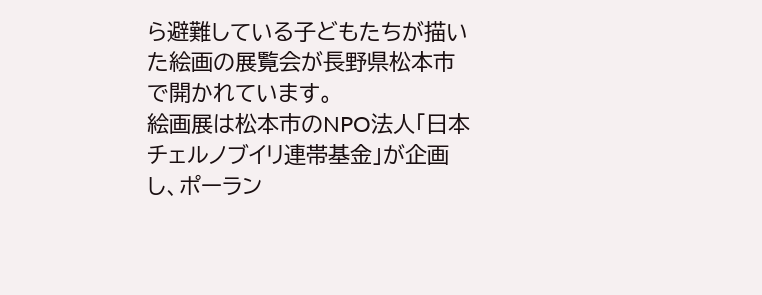ら避難している子どもたちが描いた絵画の展覧会が長野県松本市で開かれています。
絵画展は松本市のNPO法人「日本チェルノブイリ連帯基金」が企画し、ポーラン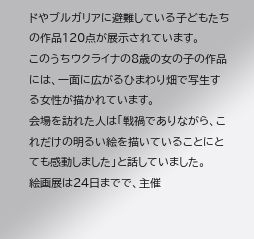ドやブルガリアに避難している子どもたちの作品120点が展示されています。
このうちウクライナの8歳の女の子の作品には、一面に広がるひまわり畑で写生する女性が描かれています。
会場を訪れた人は「戦禍でありながら、これだけの明るい絵を描いていることにとても感動しました」と話していました。
絵画展は24日までで、主催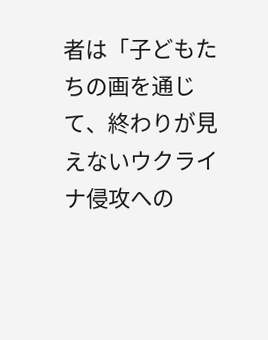者は「子どもたちの画を通じて、終わりが見えないウクライナ侵攻への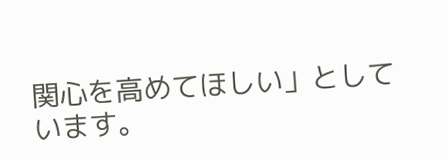関心を高めてほしい」としています。